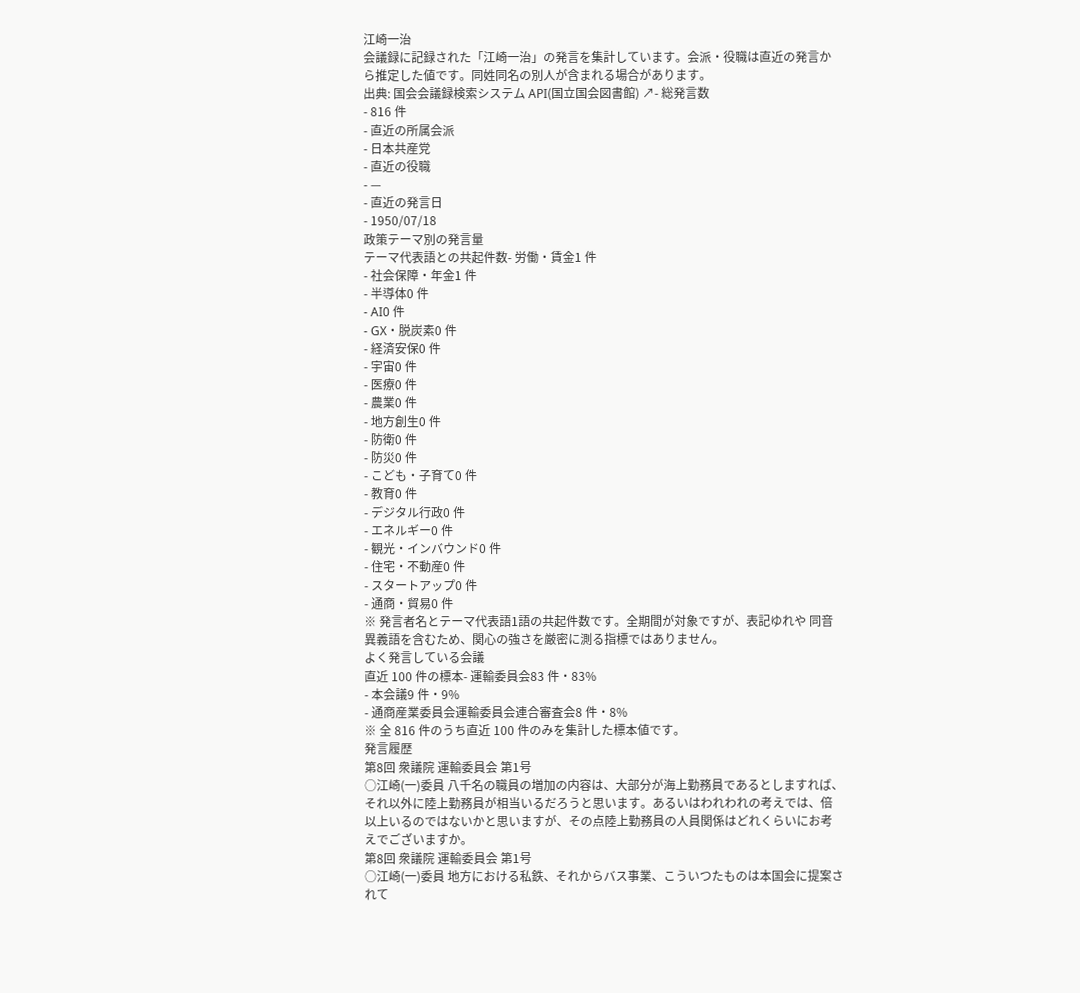江崎一治
会議録に記録された「江崎一治」の発言を集計しています。会派・役職は直近の発言から推定した値です。同姓同名の別人が含まれる場合があります。
出典: 国会会議録検索システム API(国立国会図書館) ↗- 総発言数
- 816 件
- 直近の所属会派
- 日本共産党
- 直近の役職
- —
- 直近の発言日
- 1950/07/18
政策テーマ別の発言量
テーマ代表語との共起件数- 労働・賃金1 件
- 社会保障・年金1 件
- 半導体0 件
- AI0 件
- GX・脱炭素0 件
- 経済安保0 件
- 宇宙0 件
- 医療0 件
- 農業0 件
- 地方創生0 件
- 防衛0 件
- 防災0 件
- こども・子育て0 件
- 教育0 件
- デジタル行政0 件
- エネルギー0 件
- 観光・インバウンド0 件
- 住宅・不動産0 件
- スタートアップ0 件
- 通商・貿易0 件
※ 発言者名とテーマ代表語1語の共起件数です。全期間が対象ですが、表記ゆれや 同音異義語を含むため、関心の強さを厳密に測る指標ではありません。
よく発言している会議
直近 100 件の標本- 運輸委員会83 件・83%
- 本会議9 件・9%
- 通商産業委員会運輸委員会連合審査会8 件・8%
※ 全 816 件のうち直近 100 件のみを集計した標本値です。
発言履歴
第8回 衆議院 運輸委員会 第1号
○江崎(一)委員 八千名の職員の増加の内容は、大部分が海上勤務員であるとしますれば、それ以外に陸上勤務員が相当いるだろうと思います。あるいはわれわれの考えでは、倍以上いるのではないかと思いますが、その点陸上勤務員の人員関係はどれくらいにお考えでございますか。
第8回 衆議院 運輸委員会 第1号
○江崎(一)委員 地方における私鉄、それからバス事業、こういつたものは本国会に提案されて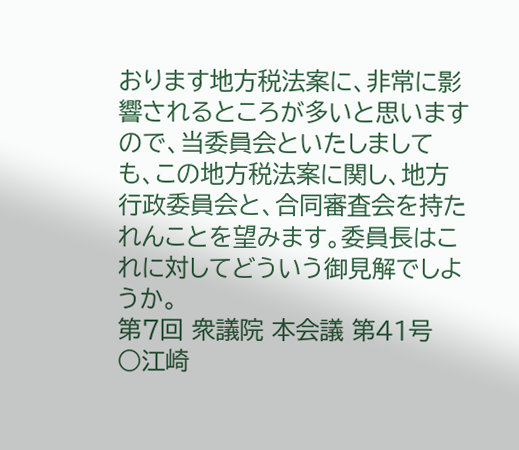おります地方税法案に、非常に影響されるところが多いと思いますので、当委員会といたしましても、この地方税法案に関し、地方行政委員会と、合同審査会を持たれんことを望みます。委員長はこれに対してどういう御見解でしようか。
第7回 衆議院 本会議 第41号
○江崎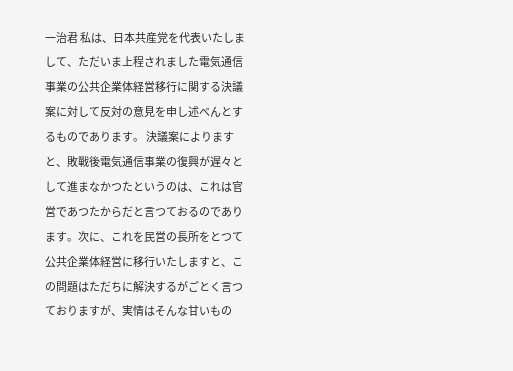一治君 私は、日本共産党を代表いたしまして、ただいま上程されました電気通信事業の公共企業体経営移行に関する決議案に対して反対の意見を申し述べんとするものであります。 決議案によりますと、敗戰後電気通信事業の復興が遅々として進まなかつたというのは、これは官営であつたからだと言つておるのであります。次に、これを民営の長所をとつて公共企業体経営に移行いたしますと、この問題はただちに解決するがごとく言つておりますが、実情はそんな甘いもの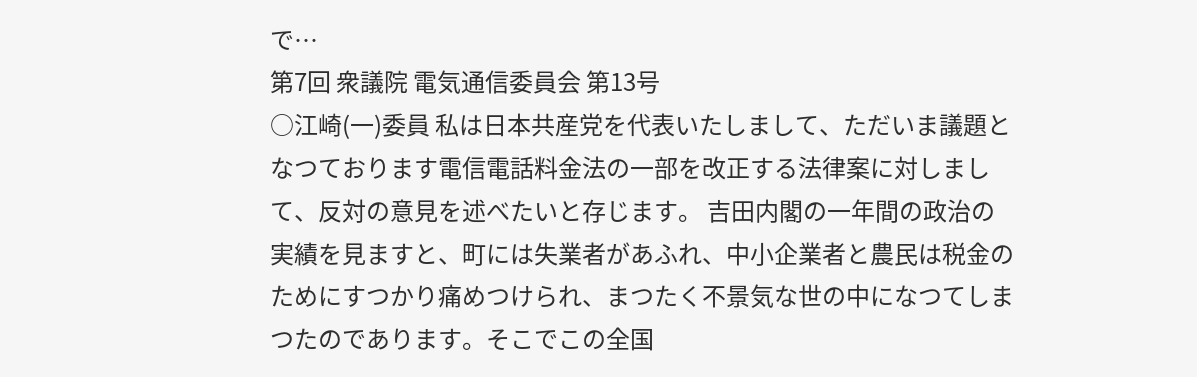で…
第7回 衆議院 電気通信委員会 第13号
○江崎(一)委員 私は日本共産党を代表いたしまして、ただいま議題となつております電信電話料金法の一部を改正する法律案に対しまして、反対の意見を述べたいと存じます。 吉田内閣の一年間の政治の実績を見ますと、町には失業者があふれ、中小企業者と農民は税金のためにすつかり痛めつけられ、まつたく不景気な世の中になつてしまつたのであります。そこでこの全国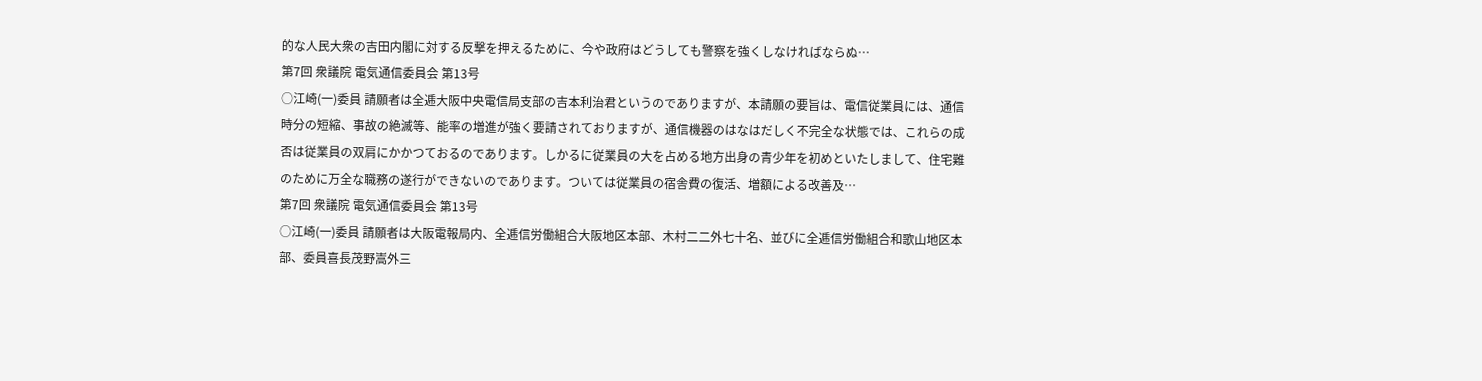的な人民大衆の吉田内閣に対する反撃を押えるために、今や政府はどうしても警察を強くしなければならぬ…
第7回 衆議院 電気通信委員会 第13号
○江崎(一)委員 請願者は全逓大阪中央電信局支部の吉本利治君というのでありますが、本請願の要旨は、電信従業員には、通信時分の短縮、事故の絶滅等、能率の増進が強く要請されておりますが、通信機器のはなはだしく不完全な状態では、これらの成否は従業員の双肩にかかつておるのであります。しかるに従業員の大を占める地方出身の青少年を初めといたしまして、住宅難のために万全な職務の遂行ができないのであります。ついては従業員の宿舎費の復活、増額による改善及…
第7回 衆議院 電気通信委員会 第13号
○江崎(一)委員 請願者は大阪電報局内、全逓信労働組合大阪地区本部、木村二二外七十名、並びに全逓信労働組合和歌山地区本部、委員喜長茂野嵩外三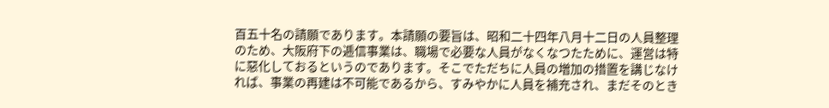百五十名の請願であります。本請願の要旨は、昭和二十四年八月十二日の人員整理のため、大阪府下の逓信事業は、職場で必要な人員がなくなつたために、運営は特に惡化しておるというのであります。そこでただちに人員の増加の措置を講じなければ、事業の再建は不可能であるから、すみやかに人員を補充され、まだそのとき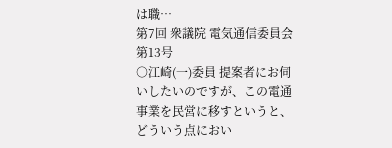は職…
第7回 衆議院 電気通信委員会 第13号
○江崎(一)委員 提案者にお伺いしたいのですが、この電通事業を民営に移すというと、どういう点におい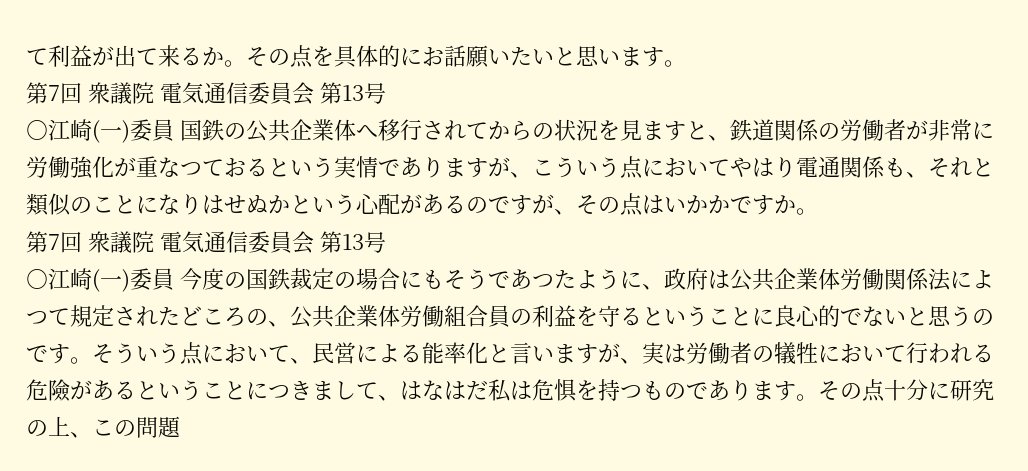て利益が出て来るか。その点を具体的にお話願いたいと思います。
第7回 衆議院 電気通信委員会 第13号
○江崎(一)委員 国鉄の公共企業体へ移行されてからの状況を見ますと、鉄道関係の労働者が非常に労働強化が重なつておるという実情でありますが、こういう点においてやはり電通関係も、それと類似のことになりはせぬかという心配があるのですが、その点はいかかですか。
第7回 衆議院 電気通信委員会 第13号
○江崎(一)委員 今度の国鉄裁定の場合にもそうであつたように、政府は公共企業体労働関係法によつて規定されたどころの、公共企業体労働組合員の利益を守るということに良心的でないと思うのです。そういう点において、民営による能率化と言いますが、実は労働者の犠牲において行われる危險があるということにつきまして、はなはだ私は危惧を持つものであります。その点十分に研究の上、この問題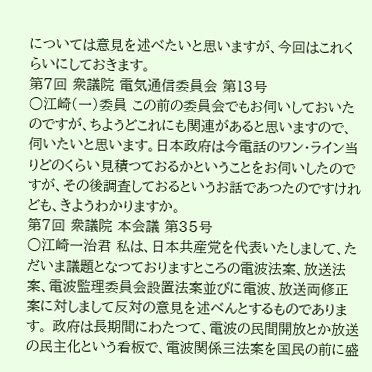については意見を述べたいと思いますが、今回はこれくらいにしておきます。
第7回 衆議院 電気通信委員会 第13号
○江崎(一)委員 この前の委員会でもお伺いしておいたのですが、ちようどこれにも関連があると思いますので、伺いたいと思います。日本政府は今電話のワン・ライン当りどのくらい見積つておるかということをお伺いしたのですが、その後調査しておるというお話であつたのですけれども、きようわかりますか。
第7回 衆議院 本会議 第35号
○江崎一治君 私は、日本共産党を代表いたしまして、ただいま議題となつておりますところの電波法案、放送法案、電波監理委員会設置法案並びに電波、放送両修正案に対しまして反対の意見を述べんとするものであります。 政府は長期間にわたつて、電波の民間開放とか放送の民主化という看板で、電波関係三法案を国民の前に盛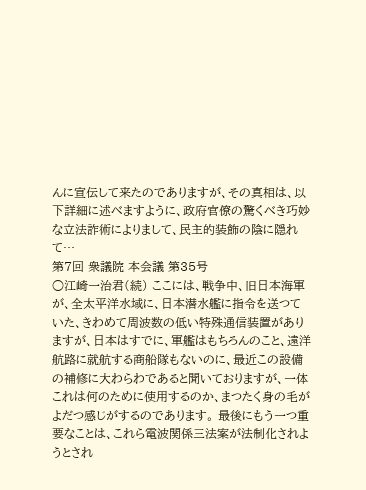んに宣伝して来たのでありますが、その真相は、以下詳細に述べますように、政府官僚の驚くべき巧妙な立法詐術によりまして、民主的装飾の陰に隠れて…
第7回 衆議院 本会議 第35号
○江崎一治君(続) ここには、戦争中、旧日本海軍が、全太平洋水域に、日本潜水艦に指令を送つていた、きわめて周波数の低い特殊通信装置がありますが、日本はすでに、軍艦はもちろんのこと、遠洋航路に就航する商船隊もないのに、最近この設備の補修に大わらわであると聞いておりますが、一体これは何のために使用するのか、まつたく身の毛がよだつ感じがするのであります。 最後にもう一つ重要なことは、これら電波関係三法案が法制化されようとされ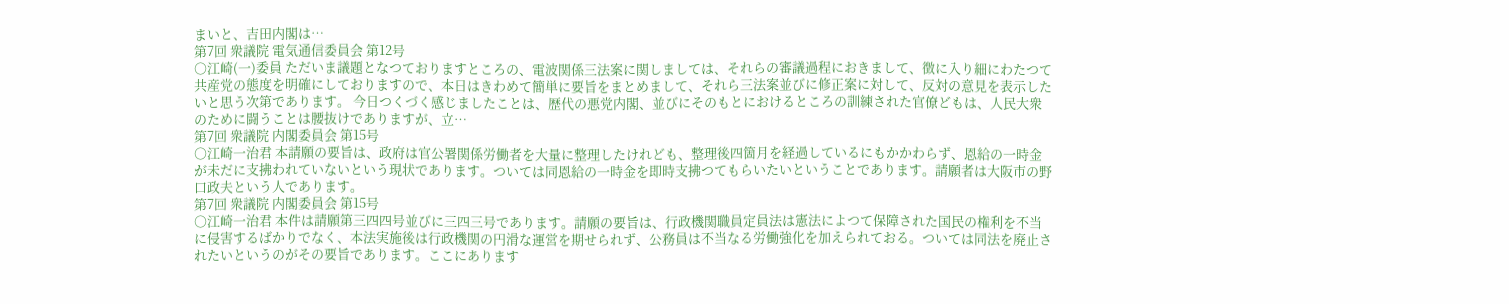まいと、吉田内閣は…
第7回 衆議院 電気通信委員会 第12号
○江崎(一)委員 ただいま議題となつておりますところの、電波関係三法案に関しましては、それらの審議過程におきまして、徴に入り細にわたつて共産党の態度を明確にしておりますので、本日はきわめて簡単に要旨をまとめまして、それら三法案並びに修正案に対して、反対の意見を表示したいと思う次第であります。 今日つくづく感じましたことは、歴代の悪党内閣、並びにそのもとにおけるところの訓練された官僚どもは、人民大衆のために闘うことは腰抜けでありますが、立…
第7回 衆議院 内閣委員会 第15号
○江崎一治君 本請願の要旨は、政府は官公署関係労働者を大量に整理したけれども、整理後四箇月を経過しているにもかかわらず、恩給の一時金が未だに支拂われていないという現状であります。ついては同恩給の一時金を即時支拂つてもらいたいということであります。請願者は大阪市の野口政夫という人であります。
第7回 衆議院 内閣委員会 第15号
○江崎一治君 本件は請願第三四四号並びに三四三号であります。請願の要旨は、行政機関職員定員法は憲法によつて保障された国民の権利を不当に侵害するばかりでなく、本法実施後は行政機関の円滑な運営を期せられず、公務員は不当なる労働強化を加えられておる。ついては同法を廃止されたいというのがその要旨であります。ここにあります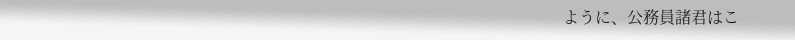ように、公務員諸君はこ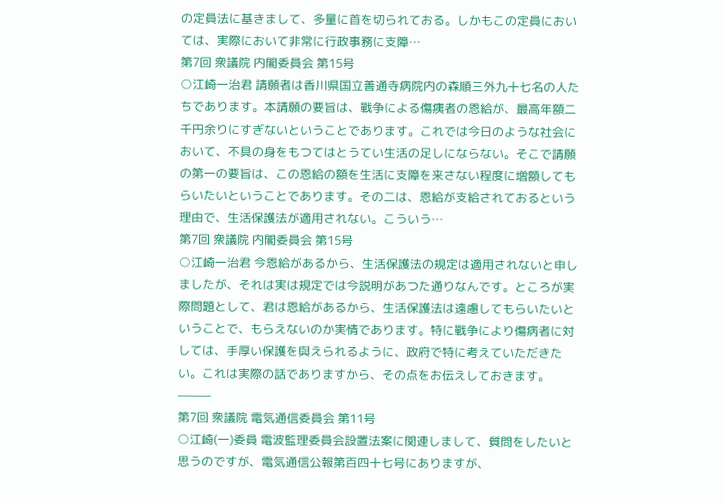の定員法に基きまして、多量に首を切られておる。しかもこの定員においては、実際において非常に行政事務に支障…
第7回 衆議院 内閣委員会 第15号
○江崎一治君 請願者は香川県国立善通寺病院内の森順三外九十七名の人たちであります。本請願の要旨は、戰争による傷痍者の恩給が、最高年額二千円余りにすぎないということであります。これでは今日のような社会において、不具の身をもつてはとうてい生活の足しにならない。そこで請願の第一の要旨は、この恩給の額を生活に支障を来さない程度に増額してもらいたいということであります。その二は、恩給が支給されておるという理由で、生活保護法が適用されない。こういう…
第7回 衆議院 内閣委員会 第15号
○江崎一治君 今恩給があるから、生活保護法の規定は適用されないと申しましたが、それは実は規定では今説明があつた通りなんです。ところが実際問題として、君は恩給があるから、生活保護法は遠慮してもらいたいということで、もらえないのか実情であります。特に戰争により傷病者に対しては、手厚い保護を與えられるように、政府で特に考えていただきたい。これは実際の話でありますから、その点をお伝えしておきます。 ———
第7回 衆議院 電気通信委員会 第11号
○江崎(一)委員 電波監理委員会設置法案に関連しまして、質問をしたいと思うのですが、電気通信公報第百四十七号にありますが、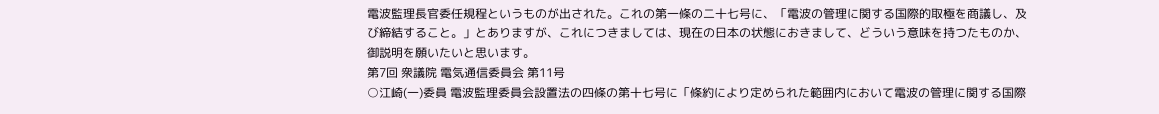電波監理長官委任規程というものが出された。これの第一條の二十七号に、「電波の管理に関する国際的取極を商議し、及び締結すること。」とありますが、これにつきましては、現在の日本の状態におきまして、どういう意味を持つたものか、御説明を願いたいと思います。
第7回 衆議院 電気通信委員会 第11号
○江崎(一)委員 電波監理委員会設置法の四條の第十七号に「條約により定められた範囲内において電波の管理に関する国際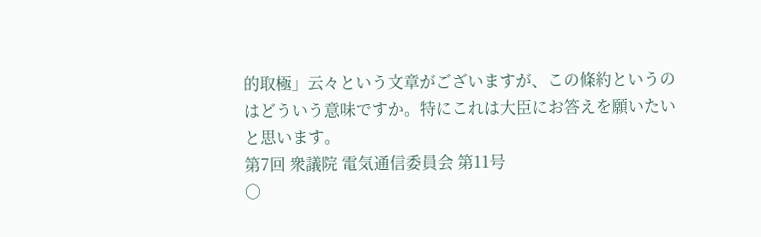的取極」云々という文章がございますが、この條約というのはどういう意味ですか。特にこれは大臣にお答えを願いたいと思います。
第7回 衆議院 電気通信委員会 第11号
○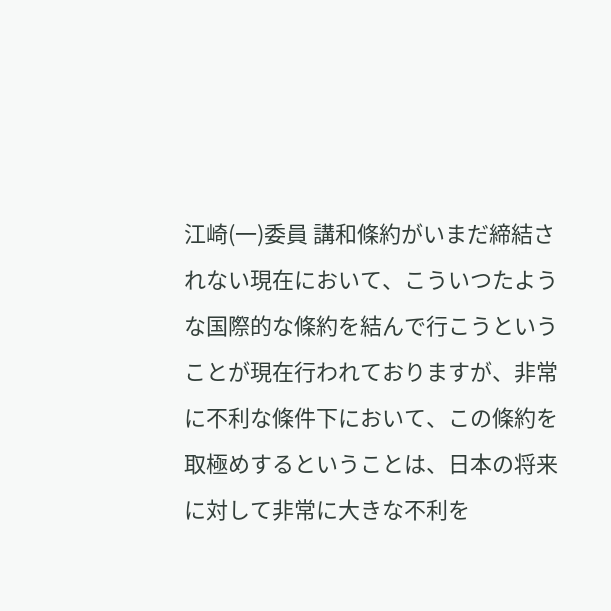江崎(一)委員 講和條約がいまだ締結されない現在において、こういつたような国際的な條約を結んで行こうということが現在行われておりますが、非常に不利な條件下において、この條約を取極めするということは、日本の将来に対して非常に大きな不利を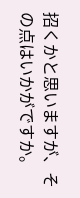招くかと思いますが、その点はいかがですか。